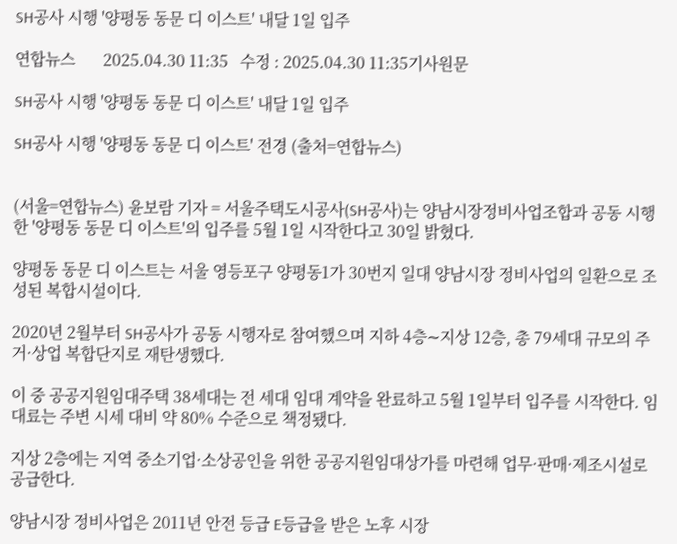SH공사 시행 '양평동 동문 디 이스트' 내달 1일 입주

연합뉴스       2025.04.30 11:35   수정 : 2025.04.30 11:35기사원문

SH공사 시행 '양평동 동문 디 이스트' 내달 1일 입주

SH공사 시행 '양평동 동문 디 이스트' 전경 (출처=연합뉴스)


(서울=연합뉴스) 윤보람 기자 = 서울주택도시공사(SH공사)는 양남시장정비사업조합과 공동 시행한 '양평동 동문 디 이스트'의 입주를 5월 1일 시작한다고 30일 밝혔다.

양평동 동문 디 이스트는 서울 영등포구 양평동1가 30번지 일대 양남시장 정비사업의 일환으로 조성된 복합시설이다.

2020년 2월부터 SH공사가 공동 시행자로 참여했으며 지하 4층∼지상 12층, 총 79세대 규모의 주거·상업 복합단지로 재탄생했다.

이 중 공공지원임대주택 38세대는 전 세대 임대 계약을 완료하고 5월 1일부터 입주를 시작한다. 임대료는 주변 시세 대비 약 80% 수준으로 책정됐다.

지상 2층에는 지역 중소기업·소상공인을 위한 공공지원임대상가를 마련해 업무·판매·제조시설로 공급한다.

양남시장 정비사업은 2011년 안전 등급 E등급을 받은 노후 시장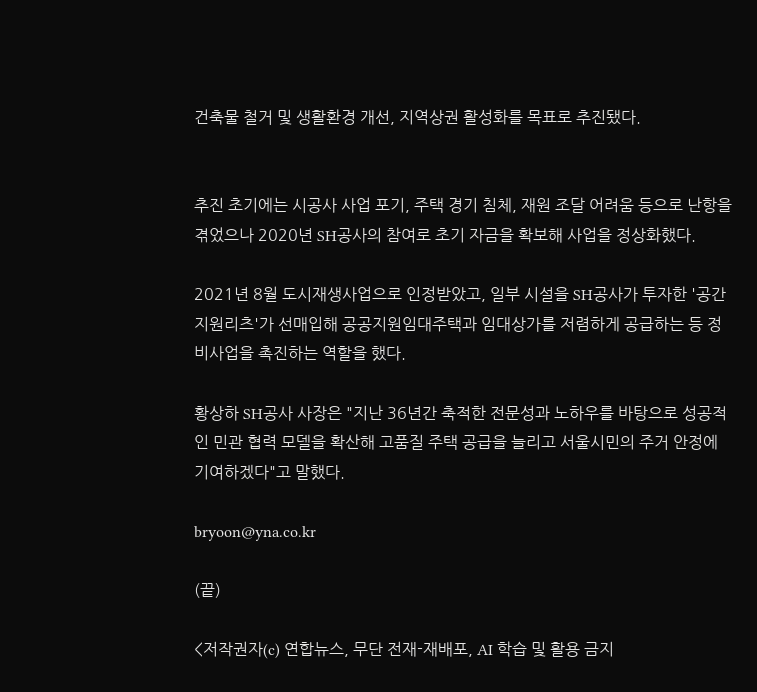건축물 철거 및 생활환경 개선, 지역상권 활성화를 목표로 추진됐다.


추진 초기에는 시공사 사업 포기, 주택 경기 침체, 재원 조달 어려움 등으로 난항을 겪었으나 2020년 SH공사의 참여로 초기 자금을 확보해 사업을 정상화했다.

2021년 8월 도시재생사업으로 인정받았고, 일부 시설을 SH공사가 투자한 '공간지원리츠'가 선매입해 공공지원임대주택과 임대상가를 저렴하게 공급하는 등 정비사업을 촉진하는 역할을 했다.

황상하 SH공사 사장은 "지난 36년간 축적한 전문성과 노하우를 바탕으로 성공적인 민관 협력 모델을 확산해 고품질 주택 공급을 늘리고 서울시민의 주거 안정에 기여하겠다"고 말했다.

bryoon@yna.co.kr

(끝)

<저작권자(c) 연합뉴스, 무단 전재-재배포, AI 학습 및 활용 금지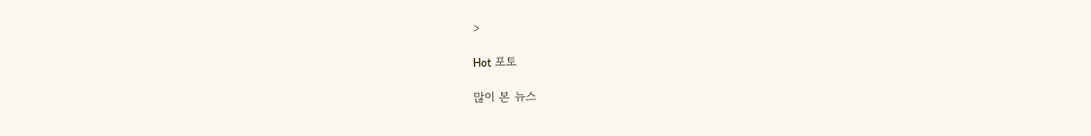>

Hot 포토

많이 본 뉴스